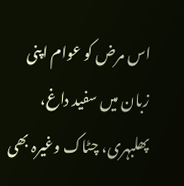اس مرض کو عوام اپنی زبان میں سفید داغ، پھلبہری، چٹاک وغیرہ بھی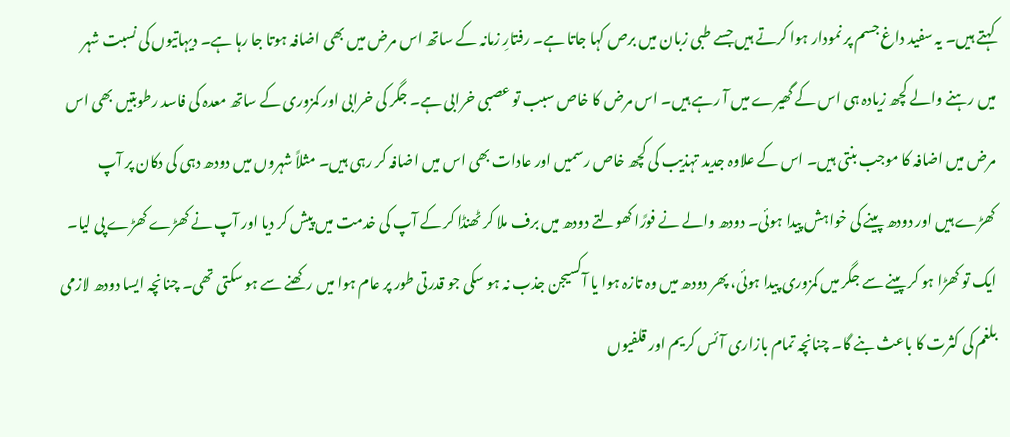کہتے ہیں۔ یہ سفید داغ جسم پر نمودار ہوا کرتے ہیں جسے طبی زبان میں برص کہا جاتا ہے۔ رفتارِ زمانہ کے ساتھ اس مرض میں بھی اضافہ ہوتا جا رہا ہے۔ دیہاتیوں کی نسبت شہر میں رہنے والے کچھ زیادہ ہی اس کے گھیرے میں آ رہے ہیں۔ اس مرض کا خاص سبب تو عصبی خرابی ہے۔ جگر کی خرابی اور کمزوری کے ساتھ معدہ کی فاسد رطوبتیں بھی اس مرض میں اضافہ کا موجب بنتی ہیں۔ اس کے علاوہ جدید تہذیب کی کچھ خاص رسمیں اور عادات بھی اس میں اضافہ کر رہی ہیں۔ مثلاً شہروں میں دودھ دہی کی دکان پر آپ کھڑے ہیں اور دودھ پینے کی خواہش پیدا ہوئی۔ دودھ والے نے فورًا کھولتے دودھ میں برف ملا کر ٹھنڈا کر کے آپ کی خدمت میں پیش کر دیا اور آپ نے کھڑے کھڑے پی لیا۔ ایک تو کھڑا ہو کر پینے سے جگر میں کمزوری پیدا ہوئی، پھر دودھ میں وہ تازہ ہوا یا آکسیجن جذب نہ ہو سکی جو قدرتی طور پر عام ہوا میں رکھنے سے ہو سکتی تھی۔ چنانچہ ایسا دودھ لازمی بلغم کی کثرت کا باعث بنے گا۔ چنانچہ تمام بازاری آئس کریم اور قلفیوں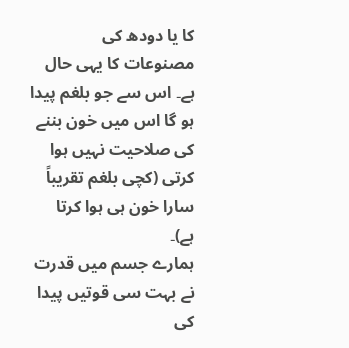کا یا دودھ کی مصنوعات کا یہی حال ہے۔ اس سے جو بلغم پیدا ہو گا اس میں خون بننے کی صلاحیت نہیں ہوا کرتی (کچی بلغم تقریباً سارا خون ہی ہوا کرتا ہے)۔
ہمارے جسم میں قدرت نے بہت سی قوتیں پیدا کی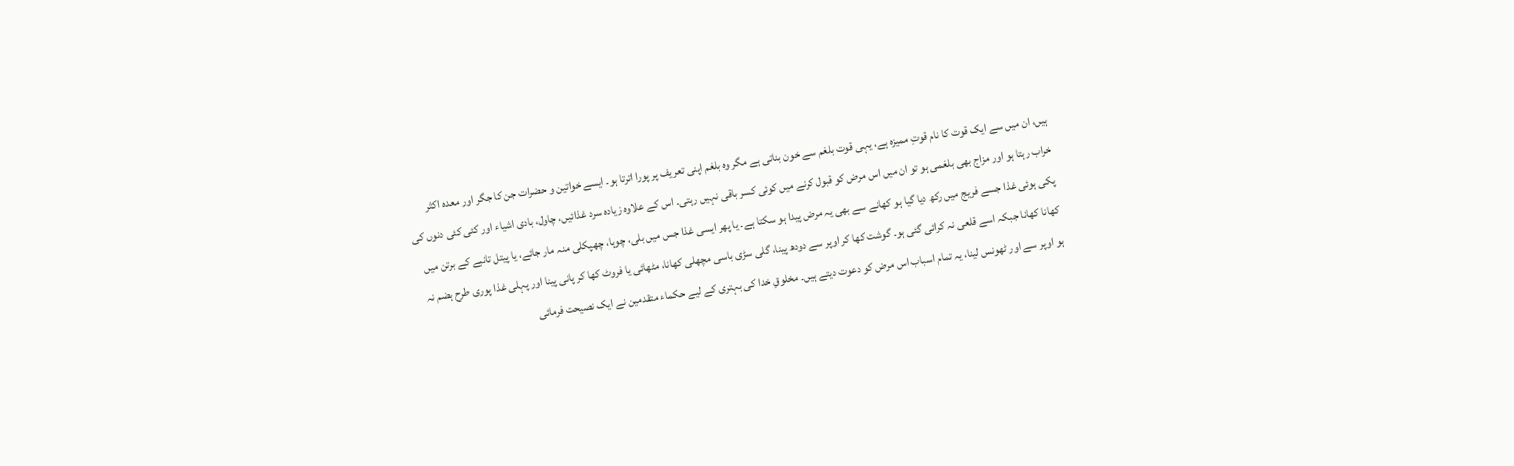ہیں، ان میں سے ایک قوت کا نام قوتِ ممیزہ ہے، یہی قوت بلغم سے خون بناتی ہے مگر وہ بلغم اپنی تعریف پر پورا اترتا ہو۔ ایسے خواتین و حضرات جن کا جگر اور معدہ اکثر خراب رہتا ہو اور مزاج بھی بلغمی ہو تو ان میں اس مرض کو قبول کرنے میں کوئی کسر باقی نہیں رہتی۔ اس کے علاوہ زیادہ سرد غذائیں، چاول، بادی اشیاء اور کئی کئی دنوں کی پکی ہوئی غذا جسے فریج میں رکھ دیا گیا ہو کھانے سے بھی یہ مرض پیدا ہو سکتا ہے۔ یا پھر ایسی غذا جس میں بلی، چوہا، چھپکلی منہ مار جائے، یا پیتل تانبے کے برتن میں کھانا کھانا جبکہ اسے قلعی نہ کرائی گئی ہو۔ گوشت کھا کر اوپر سے دودھ پینا، گلی سڑی باسی مچھلی کھانا، مٹھائی یا فروٹ کھا کر پانی پینا اور پہلی غذا پوری طرح ہضم نہ ہو اوپر سے اور ٹھونس لینا، یہ تمام اسباب اس مرض کو دعوت دیتے ہیں۔ مخلوقِ خدا کی بہتری کے لیے حکماء متقدمین نے ایک نصیحت فرمائی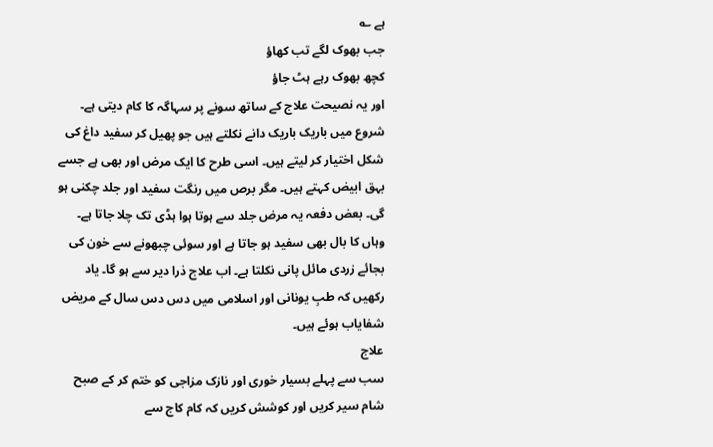ہے ؎
جب بھوک لگے تب کھاؤ
کچھ بھوک رہے ہٹ جاؤ
اور یہ نصیحت علاج کے ساتھ سونے پر سہاگہ کا کام دیتی ہے۔ شروع میں باریک باریک دانے نکلتے ہیں جو پھیل کر سفید داغ کی شکل اختیار کر لیتے ہیں۔ اسی طرح کا ایک مرض اور بھی ہے جسے بہق ابیض کہتے ہیں۔ مگر برص میں رنگت سفید اور جلد چکنی ہو گی۔ بعض دفعہ یہ مرض جلد سے ہوتا ہوا ہڈی تک چلا جاتا ہے۔ وہاں کا بال بھی سفید ہو جاتا ہے اور سوئی چبھونے سے خون کی بجائے زردی مائل پانی نکلتا ہے۔ اب علاج ذرا دیر سے ہو گا۔ یاد رکھیں کہ طبِ یونانی اور اسلامی میں دس دس سال کے مریض شفایاب ہوئے ہیں۔
علاج
سب سے پہلے بسیار خوری اور نازک مزاجی کو ختم کر کے صبح شام سیر کریں اور کوشش کریں کہ کام کاج سے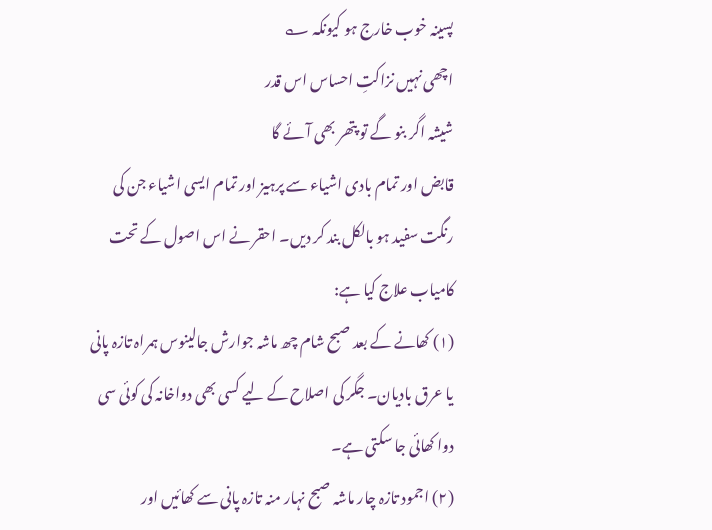پسینہ خوب خارج ہو کیونکہ ؎
اچھی نہیں نزاکتِ احساس اس قدر
شیشہ اگر بنو گے تو پتھر بھی آئے گا
قابض اور تمام بادی اشیاء سے پرہیز اور تمام ایسی اشیاء جن کی رنگت سفید ہو بالکل بند کر دیں۔ احقر نے اس اصول کے تحت کامیاب علاج کیا ہے:
(۱) کھانے کے بعد صبح شام چھ ماشہ جوارش جالینوس ہمراہ تازہ پانی یا عرق بادیان۔ جگر کی اصلاح کے لیے کسی بھی دواخانہ کی کوئی سی دوا کھائی جا سکتی ہے۔
(۲) اجمود تازہ چار ماشہ صبح نہار منہ تازہ پانی سے کھائیں اور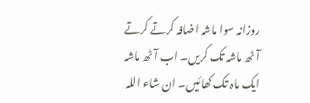روزانہ سوا ماشہ اضافہ کرتے کرتے آٹھ ماشہ تک کریں۔ اب آٹھ ماشہ ایک ماہ تک کھائیں۔ ان شاء اللہ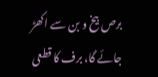برص بیخ و بن سے اکھڑ جائے گا، برف کا قطعی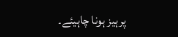پرہیز ہونا چاہیئے۔